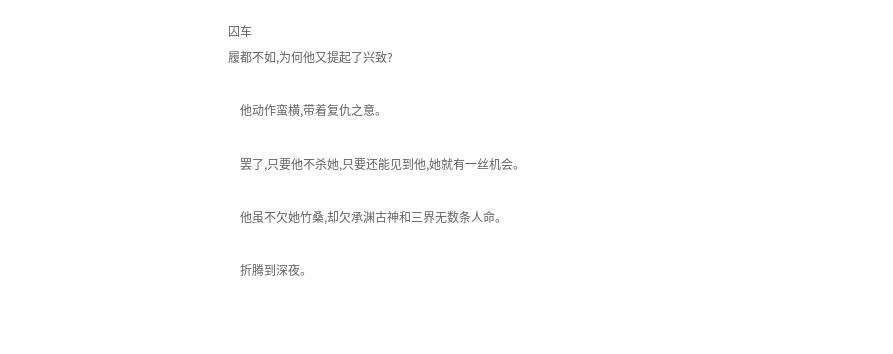囚车
履都不如,为何他又提起了兴致?

    他动作蛮横,带着复仇之意。

    罢了,只要他不杀她,只要还能见到他,她就有一丝机会。

    他虽不欠她竹桑,却欠承渊古神和三界无数条人命。

    折腾到深夜。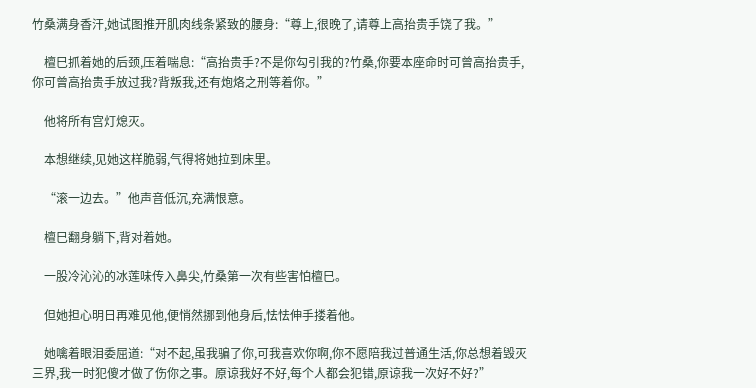竹桑满身香汗,她试图推开肌肉线条紧致的腰身:“尊上,很晚了,请尊上高抬贵手饶了我。”

    檀巳抓着她的后颈,压着喘息:“高抬贵手?不是你勾引我的?竹桑,你要本座命时可曾高抬贵手,你可曾高抬贵手放过我?背叛我,还有炮烙之刑等着你。”

    他将所有宫灯熄灭。

    本想继续,见她这样脆弱,气得将她拉到床里。

    “滚一边去。”他声音低沉,充满恨意。

    檀巳翻身躺下,背对着她。

    一股冷沁沁的冰莲味传入鼻尖,竹桑第一次有些害怕檀巳。

    但她担心明日再难见他,便悄然挪到他身后,怯怯伸手搂着他。

    她噙着眼泪委屈道:“对不起,虽我骗了你,可我喜欢你啊,你不愿陪我过普通生活,你总想着毁灭三界,我一时犯傻才做了伤你之事。原谅我好不好,每个人都会犯错,原谅我一次好不好?”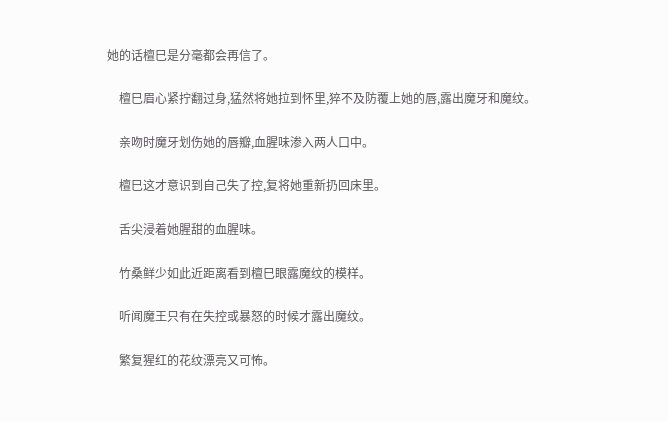她的话檀巳是分毫都会再信了。

    檀巳眉心紧拧翻过身,猛然将她拉到怀里,猝不及防覆上她的唇,露出魔牙和魔纹。

    亲吻时魔牙划伤她的唇瓣,血腥味渗入两人口中。

    檀巳这才意识到自己失了控,复将她重新扔回床里。

    舌尖浸着她腥甜的血腥味。

    竹桑鲜少如此近距离看到檀巳眼露魔纹的模样。

    听闻魔王只有在失控或暴怒的时候才露出魔纹。

    繁复猩红的花纹漂亮又可怖。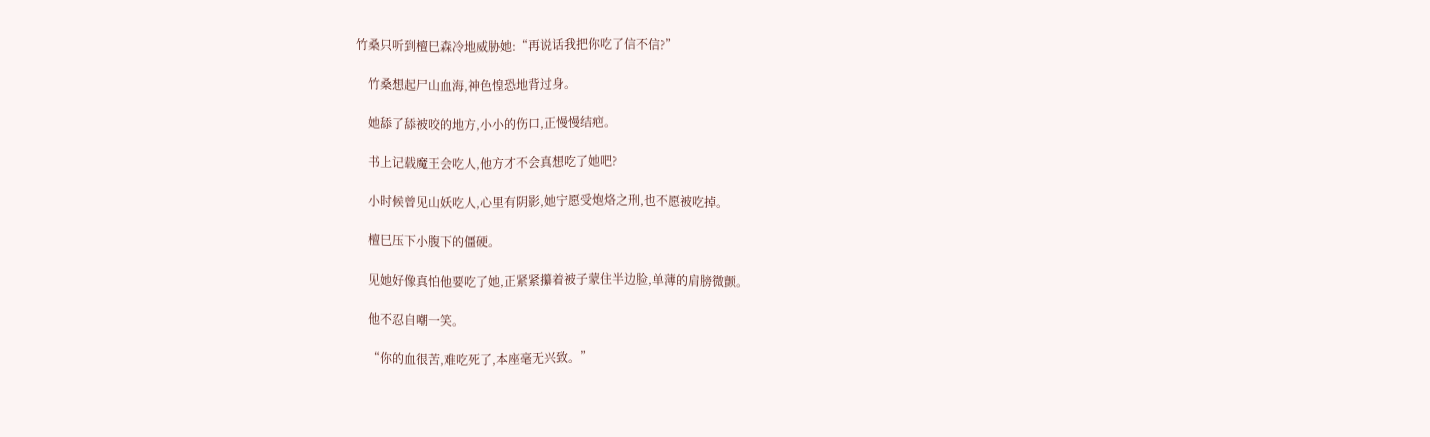竹桑只听到檀巳森冷地威胁她:“再说话我把你吃了信不信?”

    竹桑想起尸山血海,神色惶恐地背过身。

    她舔了舔被咬的地方,小小的伤口,正慢慢结疤。

    书上记载魔王会吃人,他方才不会真想吃了她吧?

    小时候曾见山妖吃人,心里有阴影,她宁愿受炮烙之刑,也不愿被吃掉。

    檀巳压下小腹下的僵硬。

    见她好像真怕他要吃了她,正紧紧攥着被子蒙住半边脸,单薄的肩膀微颤。

    他不忍自嘲一笑。

    “你的血很苦,难吃死了,本座毫无兴致。”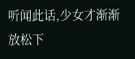听闻此话,少女才渐渐放松下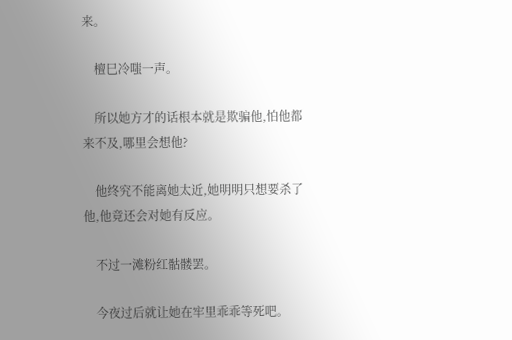来。

    檀巳冷嗤一声。

    所以她方才的话根本就是欺骗他,怕他都来不及,哪里会想他?

    他终究不能离她太近,她明明只想要杀了他,他竟还会对她有反应。

    不过一滩粉红骷髅罢。

    今夜过后就让她在牢里乖乖等死吧。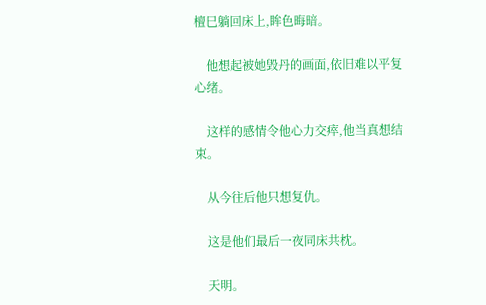檀巳躺回床上,眸色晦暗。

    他想起被她毁丹的画面,依旧难以平复心绪。

    这样的感情令他心力交瘁,他当真想结束。

    从今往后他只想复仇。

    这是他们最后一夜同床共枕。

    天明。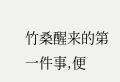竹桑醒来的第一件事,便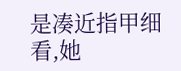是凑近指甲细看,她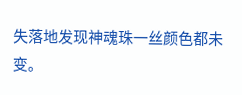失落地发现神魂珠一丝颜色都未变。